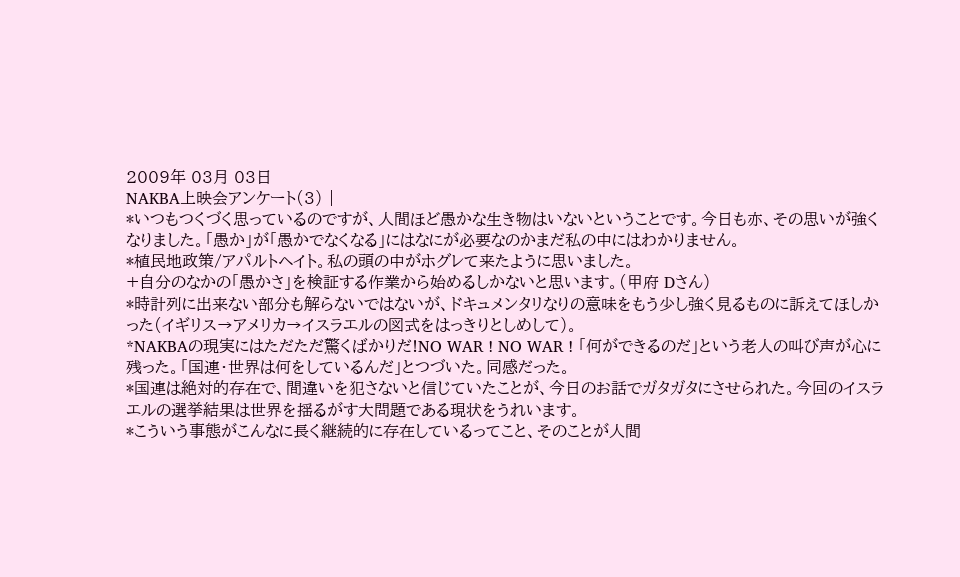2009年 03月 03日
NAKBA上映会アンケート(3) |
*いつもつくづく思っているのですが、人間ほど愚かな生き物はいないということです。今日も亦、その思いが強くなりました。「愚か」が「愚かでなくなる」にはなにが必要なのかまだ私の中にはわかりません。
*植民地政策/アパルトヘイト。私の頭の中がホグレて来たように思いました。
+自分のなかの「愚かさ」を検証する作業から始めるしかないと思います。(甲府 Dさん)
*時計列に出来ない部分も解らないではないが、ドキュメンタリなりの意味をもう少し強く見るものに訴えてほしかった(イギリス→アメリカ→イスラエルの図式をはっきりとしめして)。
*NAKBAの現実にはただただ驚くばかりだ!NO WAR ! NO WAR ! 「何ができるのだ」という老人の叫び声が心に残った。「国連・世界は何をしているんだ」とつづいた。同感だった。
*国連は絶対的存在で、間違いを犯さないと信じていたことが、今日のお話でガタガタにさせられた。今回のイスラエルの選挙結果は世界を揺るがす大問題である現状をうれいます。
*こういう事態がこんなに長く継続的に存在しているってこと、そのことが人間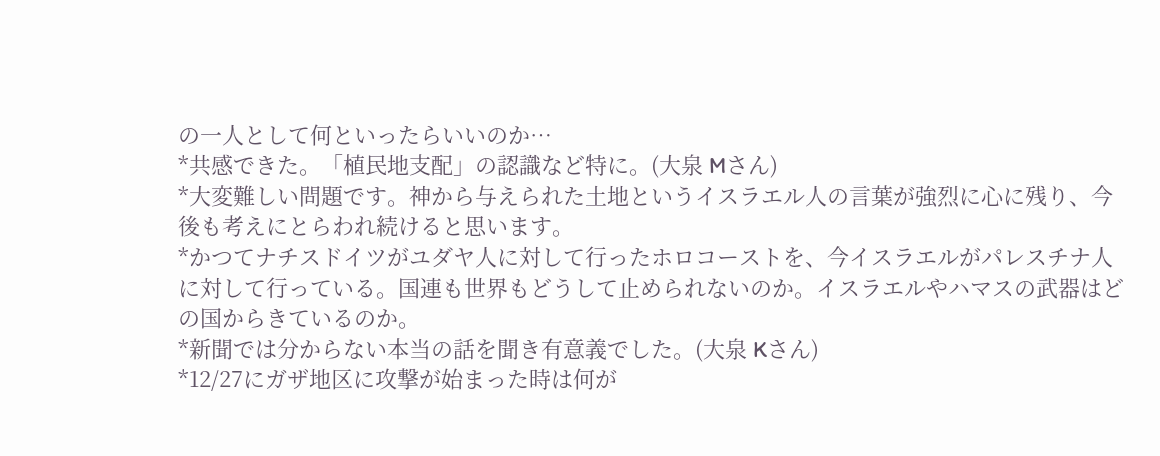の一人として何といったらいいのか…
*共感できた。「植民地支配」の認識など特に。(大泉 Mさん)
*大変難しい問題です。神から与えられた土地というイスラエル人の言葉が強烈に心に残り、今後も考えにとらわれ続けると思います。
*かつてナチスドイツがユダヤ人に対して行ったホロコーストを、今イスラエルがパレスチナ人に対して行っている。国連も世界もどうして止められないのか。イスラエルやハマスの武器はどの国からきているのか。
*新聞では分からない本当の話を聞き有意義でした。(大泉 Kさん)
*12/27にガザ地区に攻撃が始まった時は何が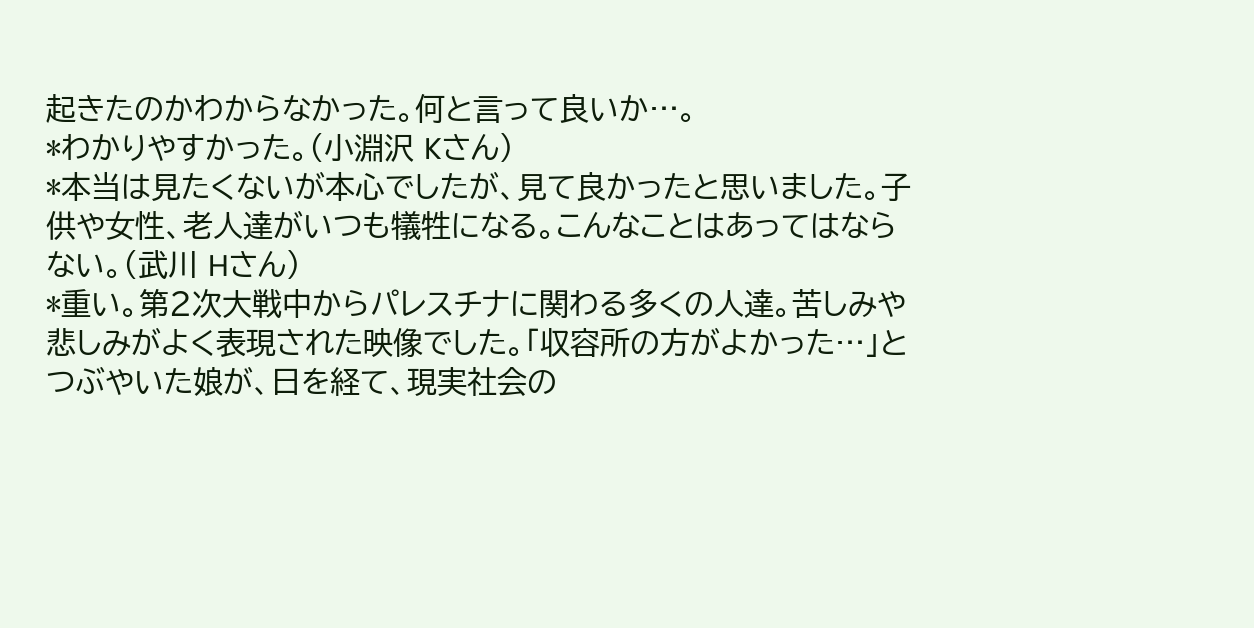起きたのかわからなかった。何と言って良いか…。
*わかりやすかった。(小淵沢 Kさん)
*本当は見たくないが本心でしたが、見て良かったと思いました。子供や女性、老人達がいつも犠牲になる。こんなことはあってはならない。(武川 Hさん)
*重い。第2次大戦中からパレスチナに関わる多くの人達。苦しみや悲しみがよく表現された映像でした。「収容所の方がよかった…」とつぶやいた娘が、日を経て、現実社会の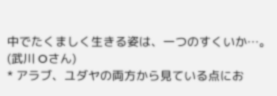中でたくましく生きる姿は、一つのすくいか…。(武川 Oさん)
* アラブ、ユダヤの両方から見ている点にお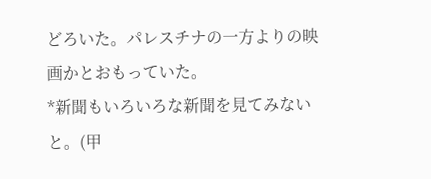どろいた。パレスチナの一方よりの映画かとおもっていた。
*新聞もいろいろな新聞を見てみないと。(甲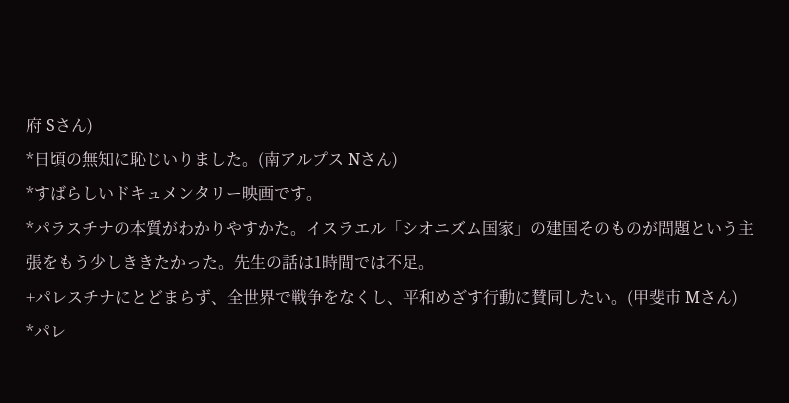府 Sさん)
*日頃の無知に恥じいりました。(南アルプス Nさん)
*すばらしいドキュメンタリー映画です。
*パラスチナの本質がわかりやすかた。イスラエル「シオニズム国家」の建国そのものが問題という主張をもう少しききたかった。先生の話は1時間では不足。
+パレスチナにとどまらず、全世界で戦争をなくし、平和めざす行動に賛同したい。(甲斐市 Mさん)
*パレ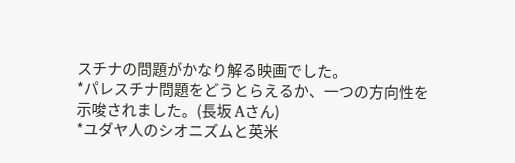スチナの問題がかなり解る映画でした。
*パレスチナ問題をどうとらえるか、一つの方向性を示唆されました。(長坂 Aさん)
*ユダヤ人のシオニズムと英米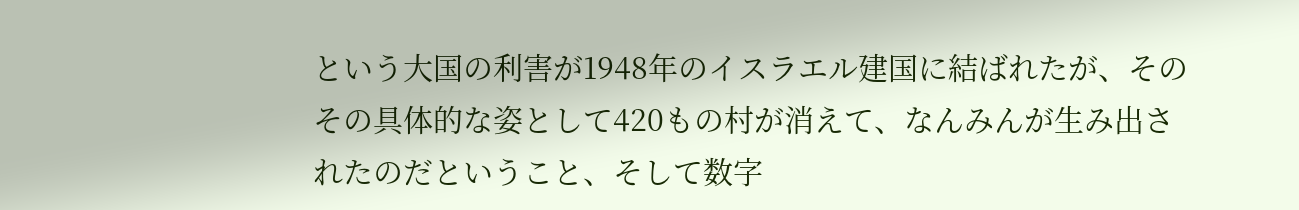という大国の利害が1948年のイスラエル建国に結ばれたが、そのその具体的な姿として420もの村が消えて、なんみんが生み出されたのだということ、そして数字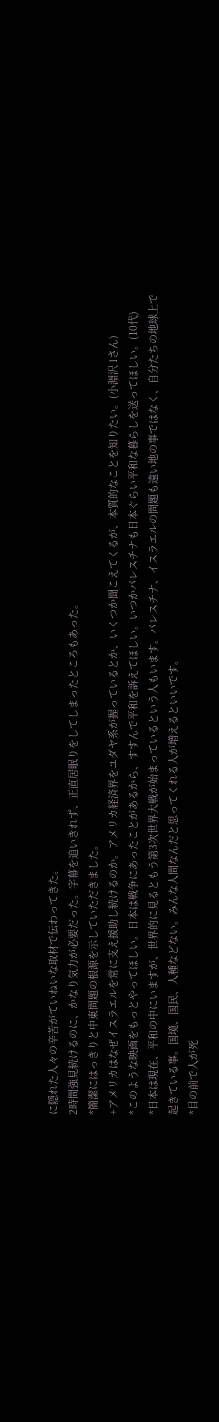に隠れた人々の辛苦がていねいな取材で伝わってきた。
2時間強見続けるのに、かなり気力が必要だった。字幕を追いきれず、正直居眠りをしてしまったところもあった。
*簡潔にはっきりと中東問題の根源を示していただきました。
+アメリカはなぜイスラエルを常に支え援助し続けるのか。アメリカ経済界をユダヤ系が握っているとか、いくつか聞こえてくるが、本質的なことを知りたい。(小淵沢 Iさん)
*このような映画をもっとやってほしい。日本は戦争にあったことがあるから、すすんで平和を訴えてほしい。いつかパレスチナも日本ぐらい平和な暮らしを送ってほしい。(10代)
*日本は現在、平和の中にいますが、世界的に見るともう第3次世界大戦が始まっているという人もいます。パレスチナ、イスラエルの問題も遠い地の事ではなく、自分たちの地球上で起きている事。国境、国民、人種などない。みんな人間なんだと思ってくれる人が増えるといいです。
*目の前で人が死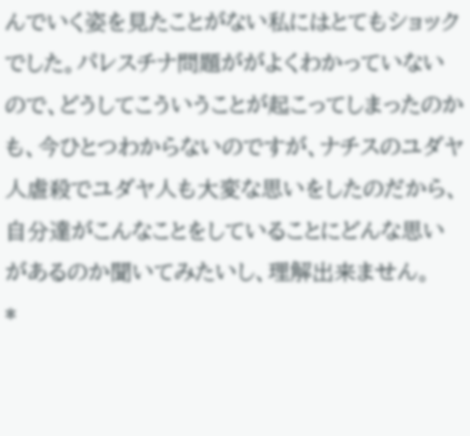んでいく姿を見たことがない私にはとてもショックでした。パレスチナ問題ががよくわかっていないので、どうしてこういうことが起こってしまったのかも、今ひとつわからないのですが、ナチスのユダヤ人虐殺でユダヤ人も大変な思いをしたのだから、自分達がこんなことをしていることにどんな思いがあるのか聞いてみたいし、理解出来ません。
*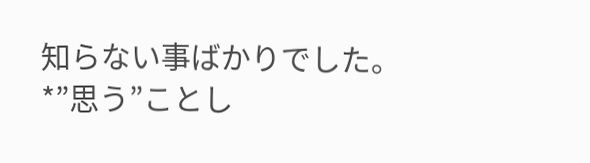知らない事ばかりでした。
*”思う”ことし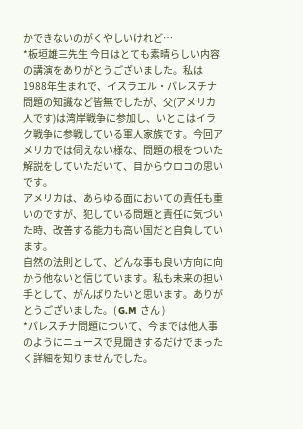かできないのがくやしいけれど…
*板垣雄三先生 今日はとても素晴らしい内容の講演をありがとうございました。私は1988年生まれで、イスラエル・パレスチナ問題の知識など皆無でしたが、父(アメリカ人です)は湾岸戦争に参加し、いとこはイラク戦争に参戦している軍人家族です。今回アメリカでは伺えない様な、問題の根をついた解説をしていただいて、目からウロコの思いです。
アメリカは、あらゆる面においての責任も重いのですが、犯している問題と責任に気づいた時、改善する能力も高い国だと自負しています。
自然の法則として、どんな事も良い方向に向かう他ないと信じています。私も未来の担い手として、がんばりたいと思います。ありがとうございました。( G.M さん )
*パレスチナ問題について、今までは他人事のようにニュースで見聞きするだけでまったく詳細を知りませんでした。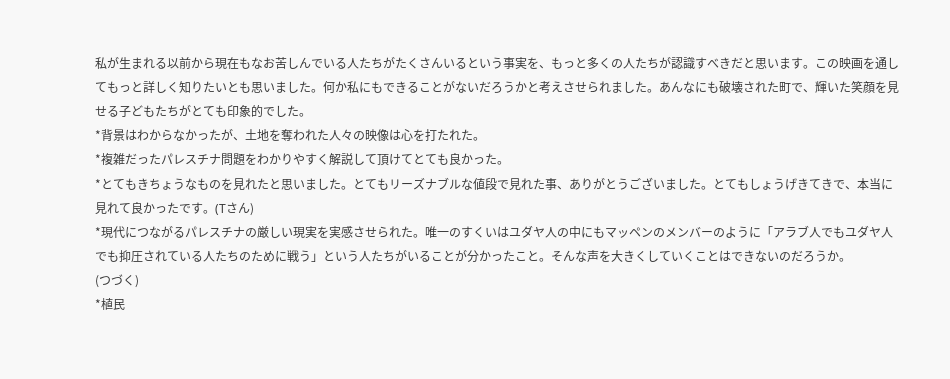私が生まれる以前から現在もなお苦しんでいる人たちがたくさんいるという事実を、もっと多くの人たちが認識すべきだと思います。この映画を通してもっと詳しく知りたいとも思いました。何か私にもできることがないだろうかと考えさせられました。あんなにも破壊された町で、輝いた笑顔を見せる子どもたちがとても印象的でした。
*背景はわからなかったが、土地を奪われた人々の映像は心を打たれた。
*複雑だったパレスチナ問題をわかりやすく解説して頂けてとても良かった。
*とてもきちょうなものを見れたと思いました。とてもリーズナブルな値段で見れた事、ありがとうございました。とてもしょうげきてきで、本当に見れて良かったです。(Tさん)
*現代につながるパレスチナの厳しい現実を実感させられた。唯一のすくいはユダヤ人の中にもマッペンのメンバーのように「アラブ人でもユダヤ人でも抑圧されている人たちのために戦う」という人たちがいることが分かったこと。そんな声を大きくしていくことはできないのだろうか。
(つづく)
*植民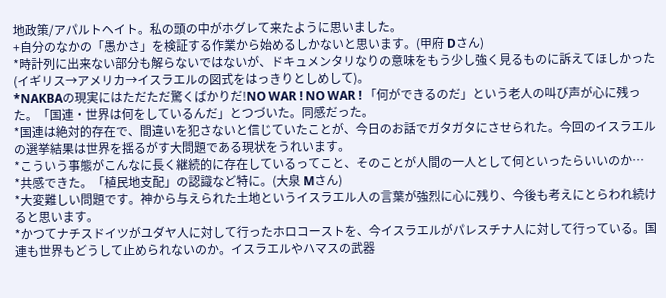地政策/アパルトヘイト。私の頭の中がホグレて来たように思いました。
+自分のなかの「愚かさ」を検証する作業から始めるしかないと思います。(甲府 Dさん)
*時計列に出来ない部分も解らないではないが、ドキュメンタリなりの意味をもう少し強く見るものに訴えてほしかった(イギリス→アメリカ→イスラエルの図式をはっきりとしめして)。
*NAKBAの現実にはただただ驚くばかりだ!NO WAR ! NO WAR ! 「何ができるのだ」という老人の叫び声が心に残った。「国連・世界は何をしているんだ」とつづいた。同感だった。
*国連は絶対的存在で、間違いを犯さないと信じていたことが、今日のお話でガタガタにさせられた。今回のイスラエルの選挙結果は世界を揺るがす大問題である現状をうれいます。
*こういう事態がこんなに長く継続的に存在しているってこと、そのことが人間の一人として何といったらいいのか…
*共感できた。「植民地支配」の認識など特に。(大泉 Mさん)
*大変難しい問題です。神から与えられた土地というイスラエル人の言葉が強烈に心に残り、今後も考えにとらわれ続けると思います。
*かつてナチスドイツがユダヤ人に対して行ったホロコーストを、今イスラエルがパレスチナ人に対して行っている。国連も世界もどうして止められないのか。イスラエルやハマスの武器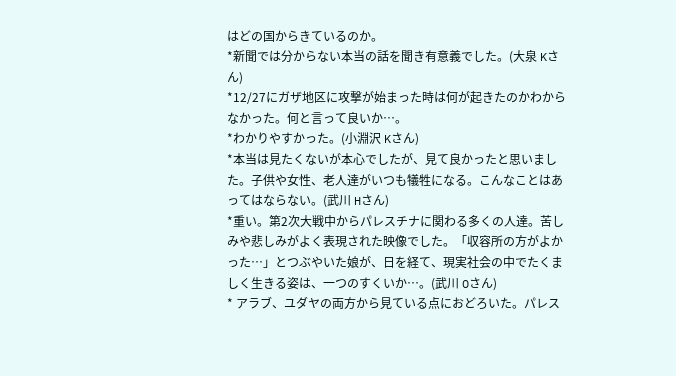はどの国からきているのか。
*新聞では分からない本当の話を聞き有意義でした。(大泉 Kさん)
*12/27にガザ地区に攻撃が始まった時は何が起きたのかわからなかった。何と言って良いか…。
*わかりやすかった。(小淵沢 Kさん)
*本当は見たくないが本心でしたが、見て良かったと思いました。子供や女性、老人達がいつも犠牲になる。こんなことはあってはならない。(武川 Hさん)
*重い。第2次大戦中からパレスチナに関わる多くの人達。苦しみや悲しみがよく表現された映像でした。「収容所の方がよかった…」とつぶやいた娘が、日を経て、現実社会の中でたくましく生きる姿は、一つのすくいか…。(武川 Oさん)
* アラブ、ユダヤの両方から見ている点におどろいた。パレス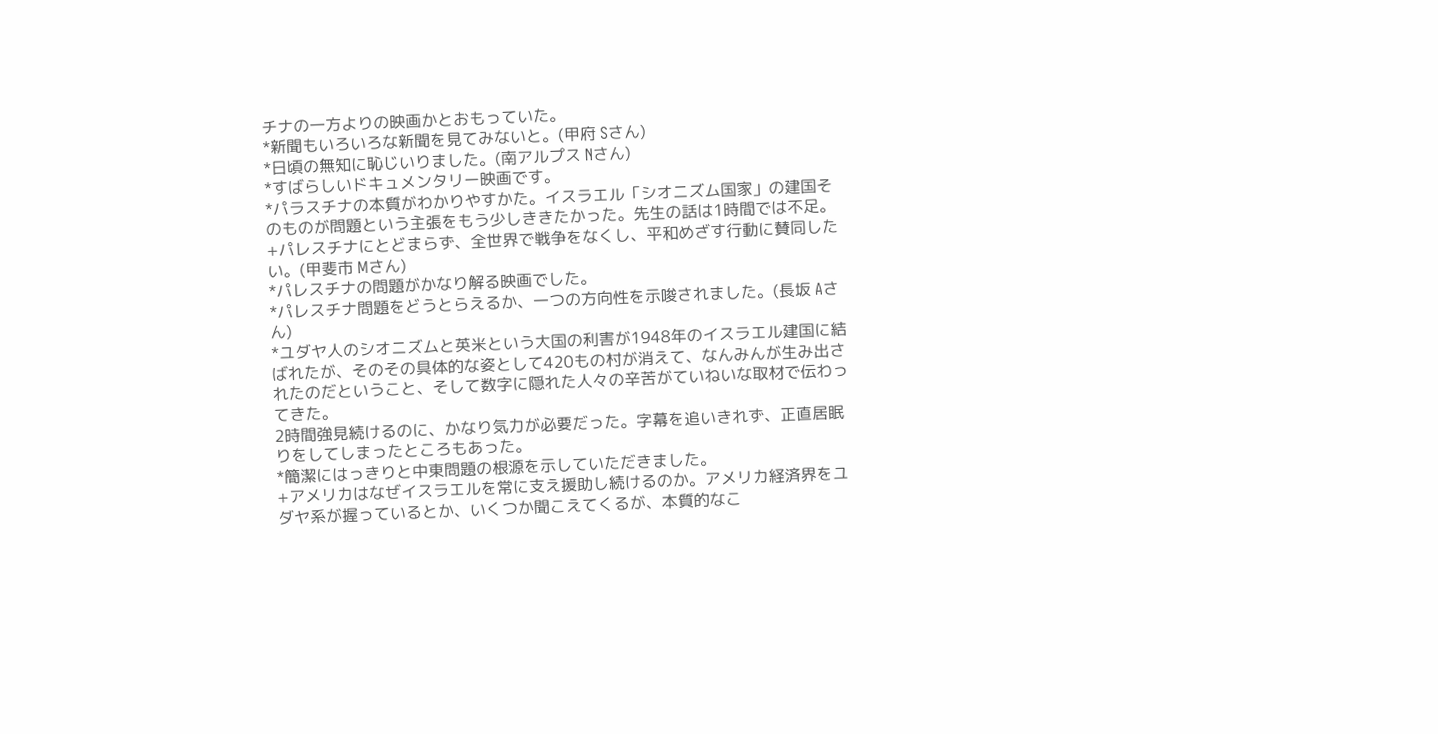チナの一方よりの映画かとおもっていた。
*新聞もいろいろな新聞を見てみないと。(甲府 Sさん)
*日頃の無知に恥じいりました。(南アルプス Nさん)
*すばらしいドキュメンタリー映画です。
*パラスチナの本質がわかりやすかた。イスラエル「シオニズム国家」の建国そのものが問題という主張をもう少しききたかった。先生の話は1時間では不足。
+パレスチナにとどまらず、全世界で戦争をなくし、平和めざす行動に賛同したい。(甲斐市 Mさん)
*パレスチナの問題がかなり解る映画でした。
*パレスチナ問題をどうとらえるか、一つの方向性を示唆されました。(長坂 Aさん)
*ユダヤ人のシオニズムと英米という大国の利害が1948年のイスラエル建国に結ばれたが、そのその具体的な姿として420もの村が消えて、なんみんが生み出されたのだということ、そして数字に隠れた人々の辛苦がていねいな取材で伝わってきた。
2時間強見続けるのに、かなり気力が必要だった。字幕を追いきれず、正直居眠りをしてしまったところもあった。
*簡潔にはっきりと中東問題の根源を示していただきました。
+アメリカはなぜイスラエルを常に支え援助し続けるのか。アメリカ経済界をユダヤ系が握っているとか、いくつか聞こえてくるが、本質的なこ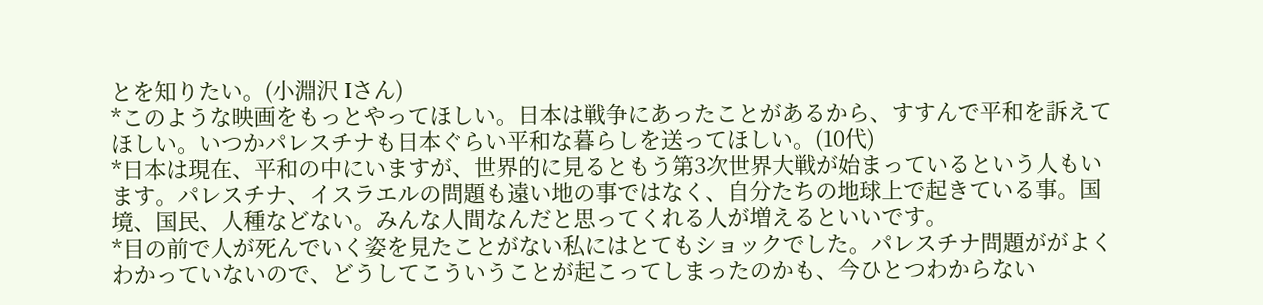とを知りたい。(小淵沢 Iさん)
*このような映画をもっとやってほしい。日本は戦争にあったことがあるから、すすんで平和を訴えてほしい。いつかパレスチナも日本ぐらい平和な暮らしを送ってほしい。(10代)
*日本は現在、平和の中にいますが、世界的に見るともう第3次世界大戦が始まっているという人もいます。パレスチナ、イスラエルの問題も遠い地の事ではなく、自分たちの地球上で起きている事。国境、国民、人種などない。みんな人間なんだと思ってくれる人が増えるといいです。
*目の前で人が死んでいく姿を見たことがない私にはとてもショックでした。パレスチナ問題ががよくわかっていないので、どうしてこういうことが起こってしまったのかも、今ひとつわからない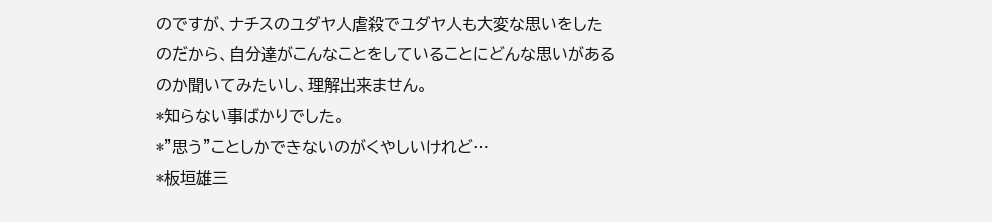のですが、ナチスのユダヤ人虐殺でユダヤ人も大変な思いをしたのだから、自分達がこんなことをしていることにどんな思いがあるのか聞いてみたいし、理解出来ません。
*知らない事ばかりでした。
*”思う”ことしかできないのがくやしいけれど…
*板垣雄三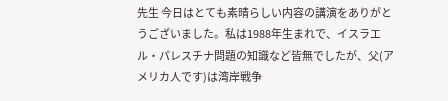先生 今日はとても素晴らしい内容の講演をありがとうございました。私は1988年生まれで、イスラエル・パレスチナ問題の知識など皆無でしたが、父(アメリカ人です)は湾岸戦争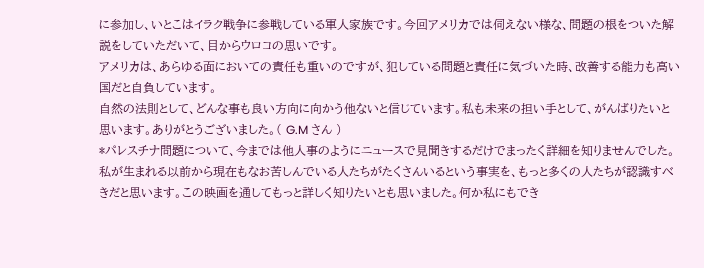に参加し、いとこはイラク戦争に参戦している軍人家族です。今回アメリカでは伺えない様な、問題の根をついた解説をしていただいて、目からウロコの思いです。
アメリカは、あらゆる面においての責任も重いのですが、犯している問題と責任に気づいた時、改善する能力も高い国だと自負しています。
自然の法則として、どんな事も良い方向に向かう他ないと信じています。私も未来の担い手として、がんばりたいと思います。ありがとうございました。( G.M さん )
*パレスチナ問題について、今までは他人事のようにニュースで見聞きするだけでまったく詳細を知りませんでした。私が生まれる以前から現在もなお苦しんでいる人たちがたくさんいるという事実を、もっと多くの人たちが認識すべきだと思います。この映画を通してもっと詳しく知りたいとも思いました。何か私にもでき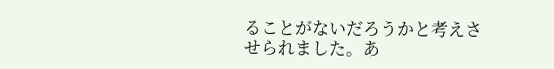ることがないだろうかと考えさせられました。あ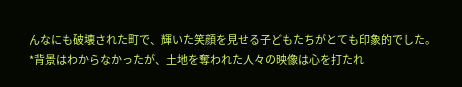んなにも破壊された町で、輝いた笑顔を見せる子どもたちがとても印象的でした。
*背景はわからなかったが、土地を奪われた人々の映像は心を打たれ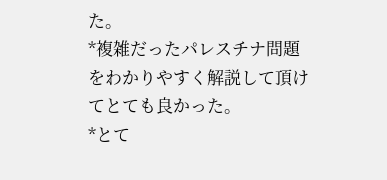た。
*複雑だったパレスチナ問題をわかりやすく解説して頂けてとても良かった。
*とて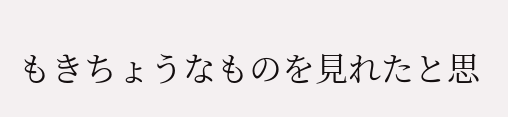もきちょうなものを見れたと思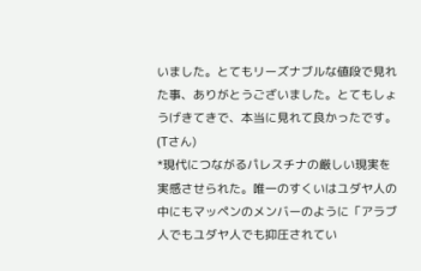いました。とてもリーズナブルな値段で見れた事、ありがとうございました。とてもしょうげきてきで、本当に見れて良かったです。(Tさん)
*現代につながるパレスチナの厳しい現実を実感させられた。唯一のすくいはユダヤ人の中にもマッペンのメンバーのように「アラブ人でもユダヤ人でも抑圧されてい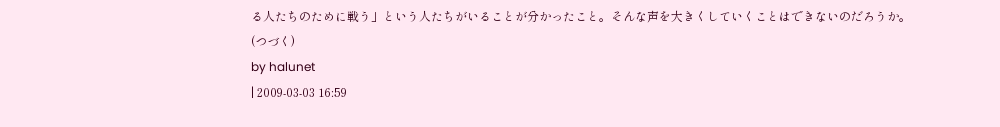る人たちのために戦う」という人たちがいることが分かったこと。そんな声を大きくしていくことはできないのだろうか。
(つづく)
by halunet
| 2009-03-03 16:59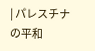| パレスチナの平和